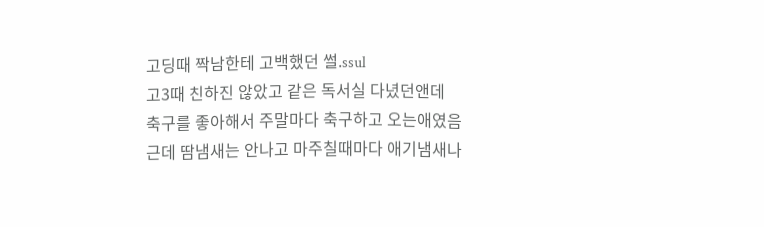고딩때 짝남한테 고백했던 썰.ssul
고3때 친하진 않았고 같은 독서실 다녔던앤데
축구를 좋아해서 주말마다 축구하고 오는애였음
근데 땀냄새는 안나고 마주칠때마다 애기냄새나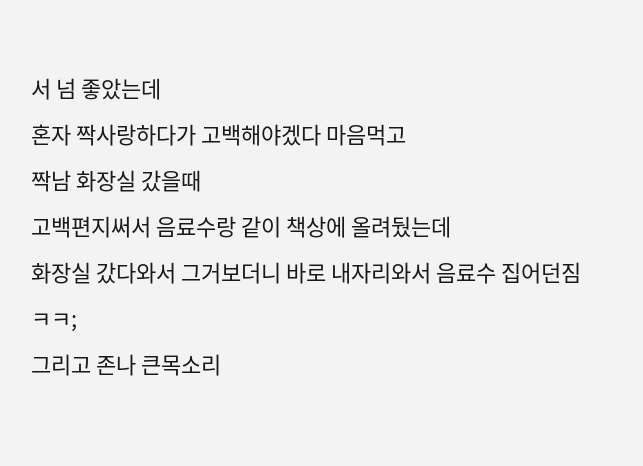서 넘 좋았는데
혼자 짝사랑하다가 고백해야겠다 마음먹고
짝남 화장실 갔을때
고백편지써서 음료수랑 같이 책상에 올려뒀는데
화장실 갔다와서 그거보더니 바로 내자리와서 음료수 집어던짐ㅋㅋ;
그리고 존나 큰목소리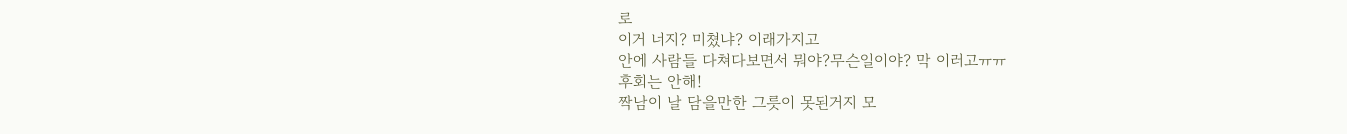로
이거 너지? 미쳤냐? 이래가지고
안에 사람들 다쳐다보면서 뭐야?무슨일이야? 막 이러고ㅠㅠ
후회는 안해!
짝남이 날 담을만한 그릇이 못된거지 모